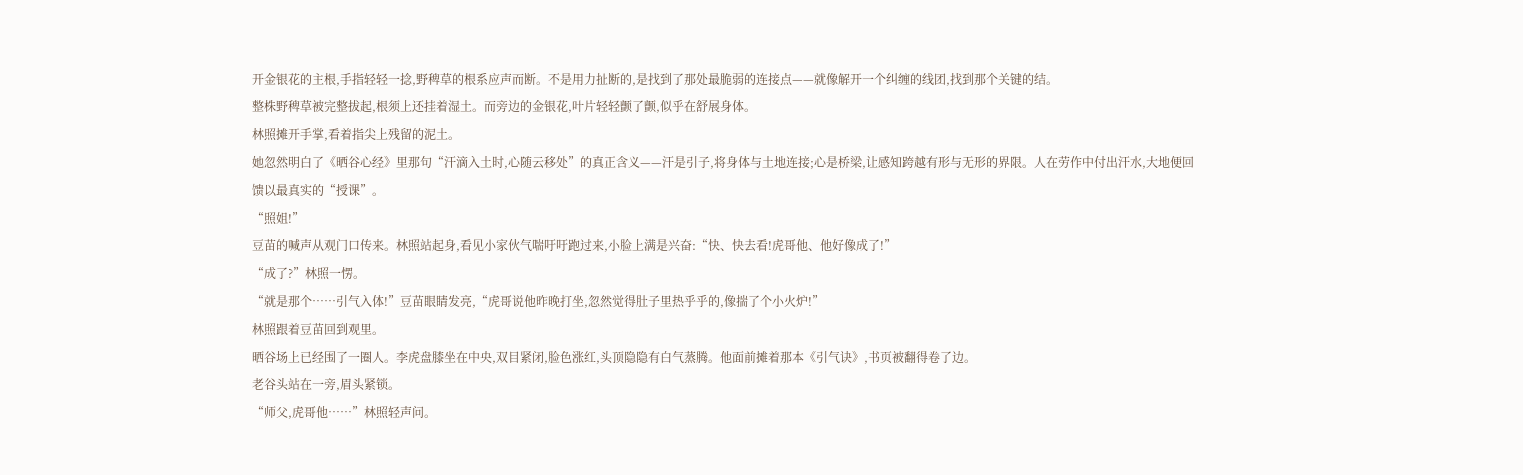开金银花的主根,手指轻轻一捻,野稗草的根系应声而断。不是用力扯断的,是找到了那处最脆弱的连接点——就像解开一个纠缠的线团,找到那个关键的结。
整株野稗草被完整拔起,根须上还挂着湿土。而旁边的金银花,叶片轻轻颤了颤,似乎在舒展身体。
林照摊开手掌,看着指尖上残留的泥土。
她忽然明白了《晒谷心经》里那句“汗滴入土时,心随云移处”的真正含义——汗是引子,将身体与土地连接;心是桥梁,让感知跨越有形与无形的界限。人在劳作中付出汗水,大地便回馈以最真实的“授课”。
“照姐!”
豆苗的喊声从观门口传来。林照站起身,看见小家伙气喘吁吁跑过来,小脸上满是兴奋:“快、快去看!虎哥他、他好像成了!”
“成了?”林照一愣。
“就是那个……引气入体!”豆苗眼睛发亮,“虎哥说他昨晚打坐,忽然觉得肚子里热乎乎的,像揣了个小火炉!”
林照跟着豆苗回到观里。
晒谷场上已经围了一圈人。李虎盘膝坐在中央,双目紧闭,脸色涨红,头顶隐隐有白气蒸腾。他面前摊着那本《引气诀》,书页被翻得卷了边。
老谷头站在一旁,眉头紧锁。
“师父,虎哥他……”林照轻声问。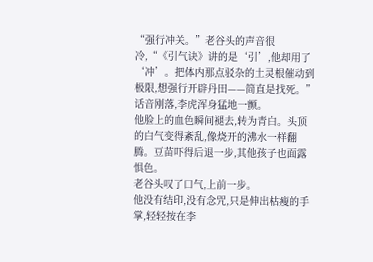“强行冲关。”老谷头的声音很冷,“《引气诀》讲的是‘引’,他却用了‘冲’。把体内那点驳杂的土灵根催动到极限,想强行开辟丹田——简直是找死。”
话音刚落,李虎浑身猛地一颤。
他脸上的血色瞬间褪去,转为青白。头顶的白气变得紊乱,像烧开的沸水一样翻腾。豆苗吓得后退一步,其他孩子也面露惧色。
老谷头叹了口气,上前一步。
他没有结印,没有念咒,只是伸出枯瘦的手掌,轻轻按在李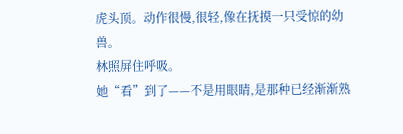虎头顶。动作很慢,很轻,像在抚摸一只受惊的幼兽。
林照屏住呼吸。
她“看”到了——不是用眼睛,是那种已经渐渐熟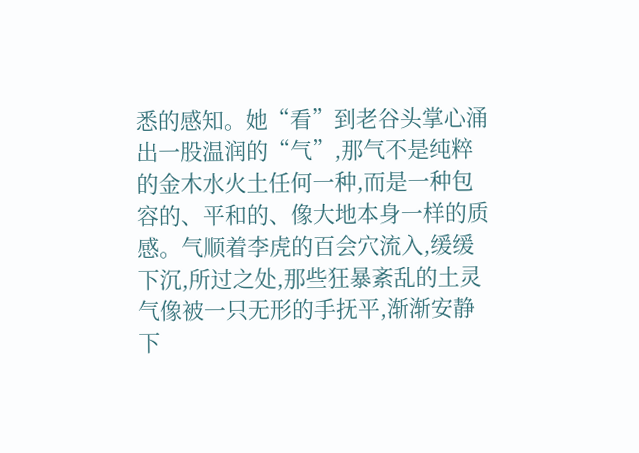悉的感知。她“看”到老谷头掌心涌出一股温润的“气”,那气不是纯粹的金木水火土任何一种,而是一种包容的、平和的、像大地本身一样的质感。气顺着李虎的百会穴流入,缓缓下沉,所过之处,那些狂暴紊乱的土灵气像被一只无形的手抚平,渐渐安静下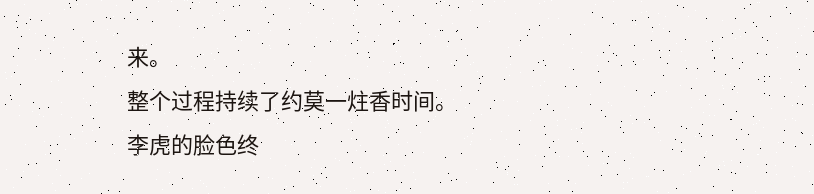来。
整个过程持续了约莫一炷香时间。
李虎的脸色终